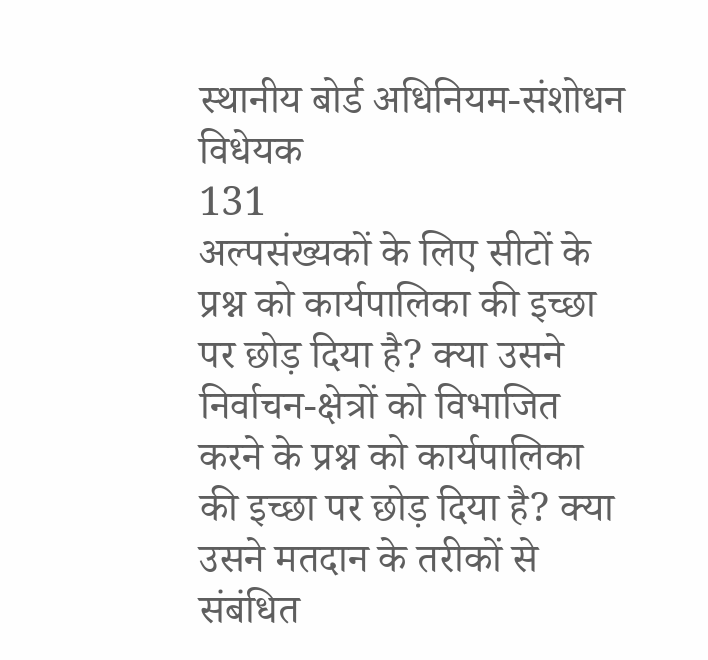स्थानीय बोर्ड अधिनियम-संशोधन विधेयक
131
अल्पसंख्यकों के लिए सीटों के प्रश्न को कार्यपालिका की इच्छा पर छोड़ दिया है? क्या उसने निर्वाचन-क्षेत्रों को विभाजित करने के प्रश्न को कार्यपालिका की इच्छा पर छोड़ दिया है? क्या उसने मतदान के तरीकों से संबंधित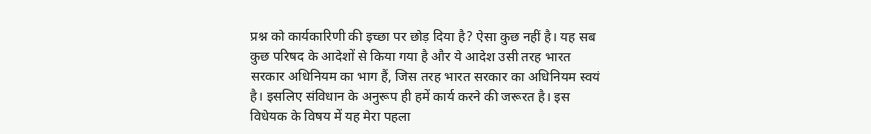प्रश्न को कार्यकारिणी की इच्छा पर छोड़ दिया है? ऐसा कुछ नहीं है। यह सब कुछ परिषद के आदेशों से किया गया है और ये आदेश उसी तरह भारत सरकार अधिनियम का भाग हैं, जिस तरह भारत सरकार का अधिनियम स्वयं है। इसलिए संविधान के अनुरूप ही हमें कार्य करने की जरूरत है। इस विधेयक के विषय में यह मेरा पहला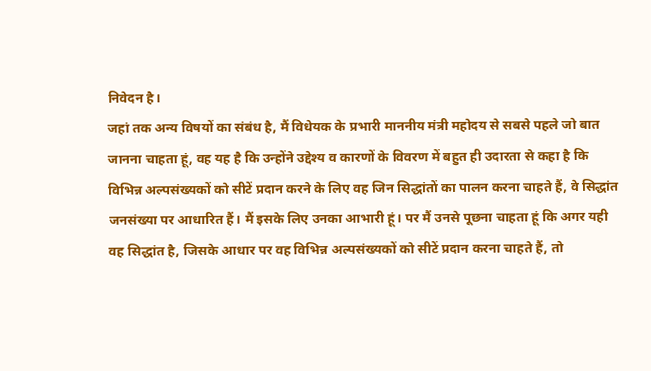निवेदन है।
जहां तक अन्य विषयों का संबंध है, मैं विधेयक के प्रभारी माननीय मंत्री महोदय से सबसे पहले जो बात जानना चाहता हूं, वह यह है कि उन्होंने उद्देश्य व कारणों के विवरण में बहुत ही उदारता से कहा है कि विभिन्न अल्पसंख्यकों को सीटें प्रदान करने के लिए वह जिन सिद्धांतों का पालन करना चाहते हैं, वे सिद्धांत जनसंख्या पर आधारित हैं। मैं इसके लिए उनका आभारी हूं। पर मैं उनसे पूछना चाहता हूं कि अगर यही वह सिद्धांत है, जिसके आधार पर वह विभिन्न अल्पसंख्यकों को सीटें प्रदान करना चाहते हैं, तो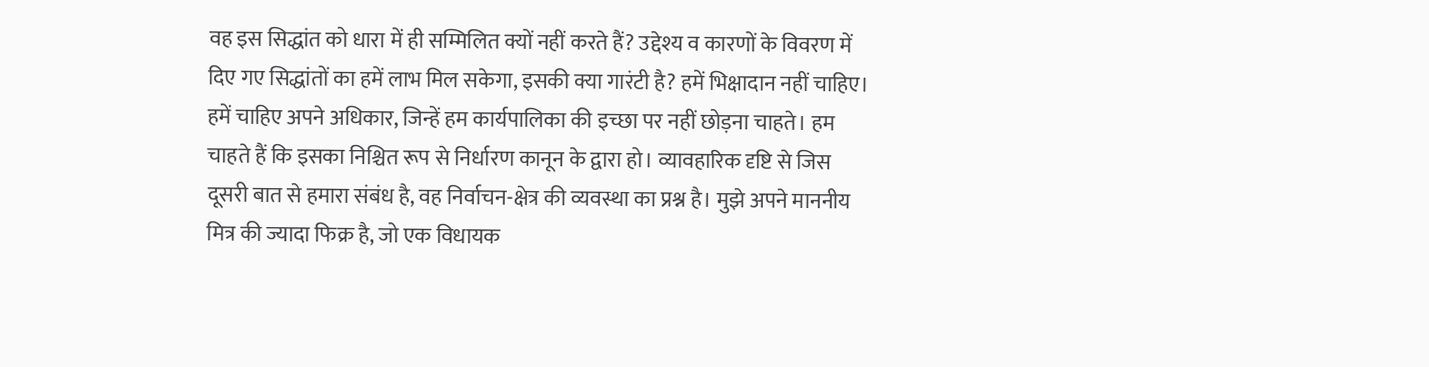वह इस सिद्धांत को धारा में ही सम्मिलित क्यों नहीं करते हैं? उद्देश्य व कारणों के विवरण में दिए गए सिद्धांतों का हमें लाभ मिल सकेगा, इसकी क्या गारंटी है? हमें भिक्षादान नहीं चाहिए। हमें चाहिए अपने अधिकार, जिन्हें हम कार्यपालिका की इच्छा पर नहीं छोड़ना चाहते। हम चाहते हैं कि इसका निश्चित रूप से निर्धारण कानून के द्वारा हो। व्यावहारिक दृष्टि से जिस दूसरी बात से हमारा संबंध है, वह निर्वाचन-क्षेत्र की व्यवस्था का प्रश्न है। मुझे अपने माननीय मित्र की ज्यादा फिक्र है, जो एक विधायक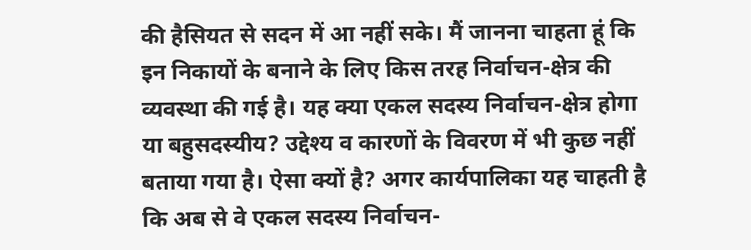की हैसियत से सदन में आ नहीं सके। मैं जानना चाहता हूं कि इन निकायों के बनाने के लिए किस तरह निर्वाचन-क्षेत्र की व्यवस्था की गई है। यह क्या एकल सदस्य निर्वाचन-क्षेत्र होगा या बहुसदस्यीय? उद्देश्य व कारणों के विवरण में भी कुछ नहीं बताया गया है। ऐसा क्यों है? अगर कार्यपालिका यह चाहती है कि अब से वे एकल सदस्य निर्वाचन-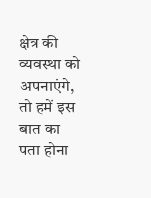क्षेत्र की व्यवस्था को अपनाएंगे, तो हमें इस बात का पता होना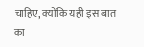चाहिए, क्योंकि यही इस बात का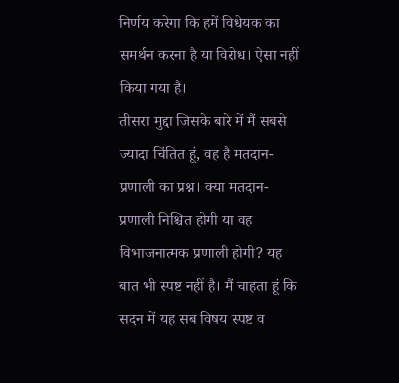निर्णय करेगा कि हमें विधेयक का समर्थन करना है या विरोध। ऐसा नहीं किया गया है।
तीसरा मुद्दा जिसके बारे में मैं सबसे ज्यादा चिंतित हूं, वह है मतदान-प्रणाली का प्रश्न। क्या मतदान-प्रणाली निश्चित होगी या वह विभाजनात्मक प्रणाली होगी? यह बात भी स्पष्ट नहीं है। मैं चाहता हूं कि सदन में यह सब विषय स्पष्ट व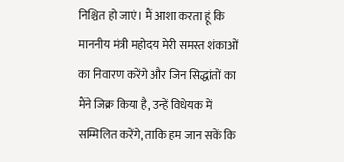निश्चित हो जाएं। मैं आशा करता हूं कि माननीय मंत्री महोदय मेरी समस्त शंकाओं का निवारण करेंगे और जिन सिद्धांतों का मैंने जिक्र किया है, उन्हें विधेयक में सम्मिलित करेंगे, ताकि हम जान सकें कि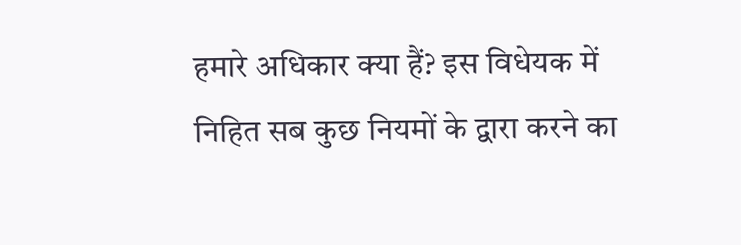हमारे अधिकार क्या हैं? इस विधेयक में निहित सब कुछ नियमों के द्वारा करने का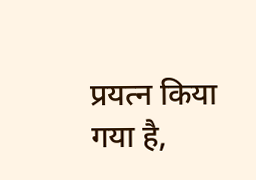प्रयत्न किया गया है,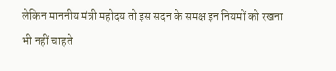लेकिन माननीय मंत्री महोदय तो इस सदन के समक्ष इन नियमों को रखना भी नहीं चाहते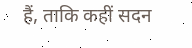हैं, ताकि कहीं सदन